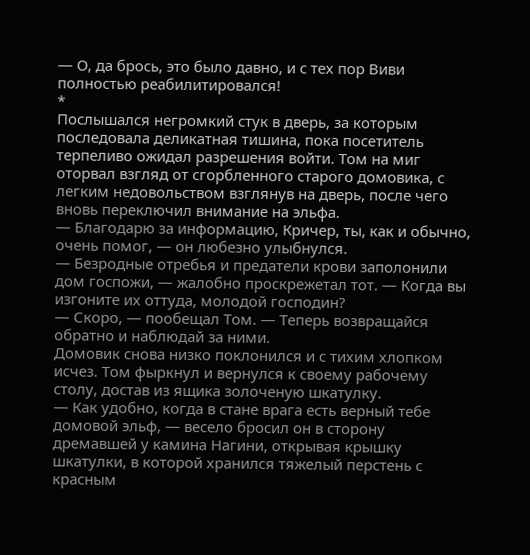— О, да брось, это было давно, и с тех пор Виви полностью реабилитировался!
*
Послышался негромкий стук в дверь, за которым последовала деликатная тишина, пока посетитель терпеливо ожидал разрешения войти. Том на миг оторвал взгляд от сгорбленного старого домовика, с легким недовольством взглянув на дверь, после чего вновь переключил внимание на эльфа.
— Благодарю за информацию, Кричер, ты, как и обычно, очень помог, — он любезно улыбнулся.
— Безродные отребья и предатели крови заполонили дом госпожи, — жалобно проскрежетал тот. — Когда вы изгоните их оттуда, молодой господин?
— Скоро, — пообещал Том. — Теперь возвращайся обратно и наблюдай за ними.
Домовик снова низко поклонился и с тихим хлопком исчез. Том фыркнул и вернулся к своему рабочему столу, достав из ящика золоченую шкатулку.
— Как удобно, когда в стане врага есть верный тебе домовой эльф, — весело бросил он в сторону дремавшей у камина Нагини, открывая крышку шкатулки, в которой хранился тяжелый перстень с красным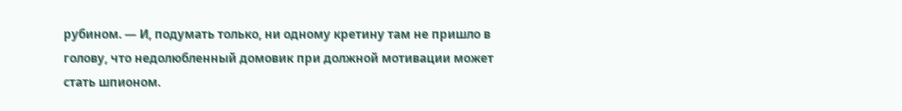рубином. — И, подумать только, ни одному кретину там не пришло в голову, что недолюбленный домовик при должной мотивации может стать шпионом.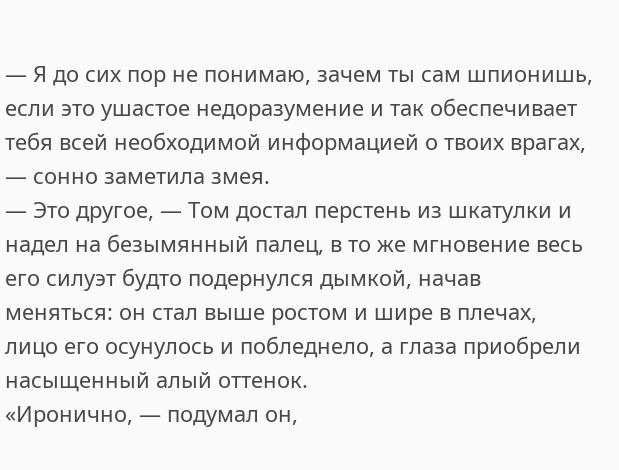— Я до сих пор не понимаю, зачем ты сам шпионишь, если это ушастое недоразумение и так обеспечивает тебя всей необходимой информацией о твоих врагах, — сонно заметила змея.
— Это другое, — Том достал перстень из шкатулки и надел на безымянный палец, в то же мгновение весь его силуэт будто подернулся дымкой, начав меняться: он стал выше ростом и шире в плечах, лицо его осунулось и побледнело, а глаза приобрели насыщенный алый оттенок.
«Иронично, — подумал он,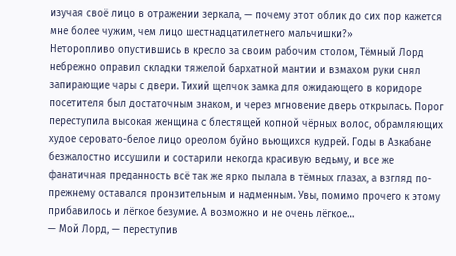изучая своё лицо в отражении зеркала, — почему этот облик до сих пор кажется мне более чужим, чем лицо шестнадцатилетнего мальчишки?»
Неторопливо опустившись в кресло за своим рабочим столом, Тёмный Лорд небрежно оправил складки тяжелой бархатной мантии и взмахом руки снял запирающие чары с двери. Тихий щелчок замка для ожидающего в коридоре посетителя был достаточным знаком, и через мгновение дверь открылась. Порог переступила высокая женщина c блестящей копной чёрных волос, обрамляющих худое серовато-белое лицо ореолом буйно вьющихся кудрей. Годы в Азкабане безжалостно иссушили и состарили некогда красивую ведьму, и все же фанатичная преданность всё так же ярко пылала в тёмных глазах, а взгляд по-прежнему оставался пронзительным и надменным. Увы, помимо прочего к этому прибавилось и лёгкое безумие. А возможно и не очень лёгкое…
— Мой Лорд, — переступив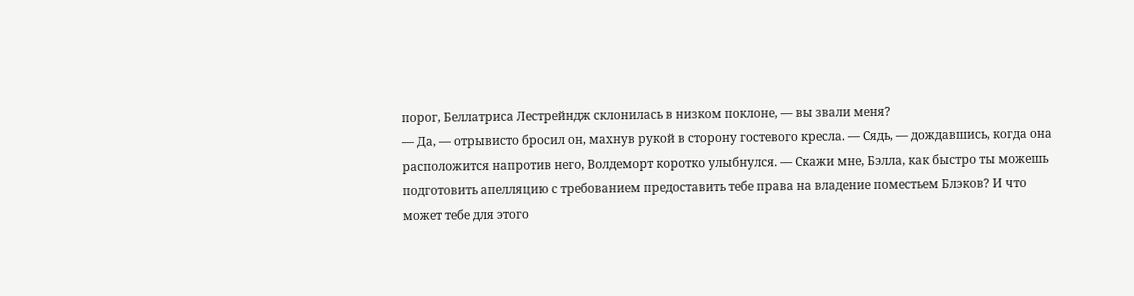порог, Беллатриса Лестрейндж склонилась в низком поклоне, — вы звали меня?
— Да, — отрывисто бросил он, махнув рукой в сторону гостевого кресла. — Сядь, — дождавшись, когда она расположится напротив него, Волдеморт коротко улыбнулся. — Скажи мне, Бэлла, как быстро ты можешь подготовить апелляцию с требованием предоставить тебе права на владение поместьем Блэков? И что может тебе для этого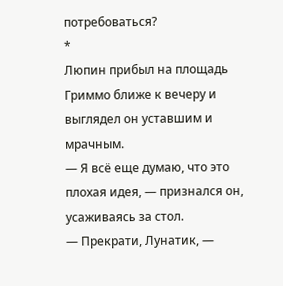потребоваться?
*
Люпин прибыл на площадь Гриммо ближе к вечеру и выглядел он уставшим и мрачным.
— Я всё еще думаю, что это плохая идея, — признался он, усаживаясь за стол.
— Прекрати, Лунатик, —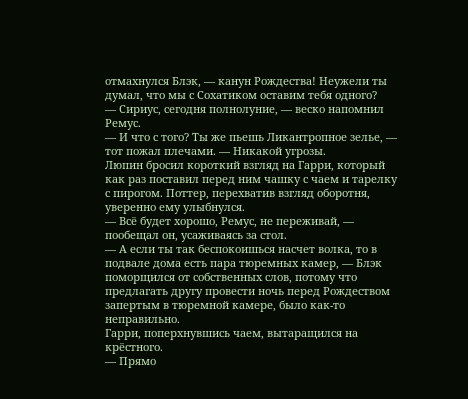отмахнулся Блэк, — канун Рождества! Неужели ты думал, что мы с Сохатиком оставим тебя одного?
— Сириус, сегодня полнолуние, — веско напомнил Ремус.
— И что с того? Ты же пьешь Ликантропное зелье, — тот пожал плечами. — Никакой угрозы.
Люпин бросил короткий взгляд на Гарри, который как раз поставил перед ним чашку с чаем и тарелку с пирогом. Поттер, перехватив взгляд оборотня, уверенно ему улыбнулся.
— Всё будет хорошо, Ремус, не переживай, — пообещал он, усаживаясь за стол.
— А если ты так беспокоишься насчет волка, то в подвале дома есть пара тюремных камер, — Блэк поморщился от собственных слов, потому что предлагать другу провести ночь перед Рождеством запертым в тюремной камере, было как-то неправильно.
Гарри, поперхнувшись чаем, вытаращился на крёстного.
— Прямо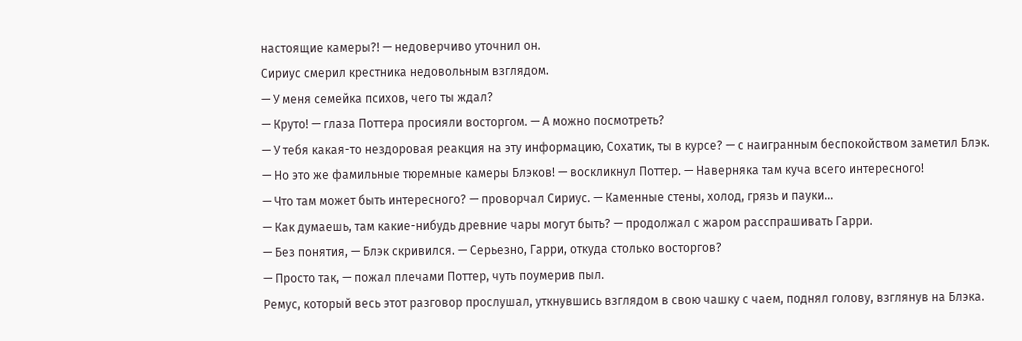настоящие камеры?! — недоверчиво уточнил он.
Сириус смерил крестника недовольным взглядом.
— У меня семейка психов, чего ты ждал?
— Круто! — глаза Поттера просияли восторгом. — А можно посмотреть?
— У тебя какая-то нездоровая реакция на эту информацию, Сохатик, ты в курсе? — с наигранным беспокойством заметил Блэк.
— Но это же фамильные тюремные камеры Блэков! — воскликнул Поттер. — Наверняка там куча всего интересного!
— Что там может быть интересного? — проворчал Сириус. — Каменные стены, холод, грязь и пауки…
— Как думаешь, там какие-нибудь древние чары могут быть? — продолжал с жаром расспрашивать Гарри.
— Без понятия, — Блэк скривился. — Серьезно, Гарри, откуда столько восторгов?
— Просто так, — пожал плечами Поттер, чуть поумерив пыл.
Ремус, который весь этот разговор прослушал, уткнувшись взглядом в свою чашку с чаем, поднял голову, взглянув на Блэка.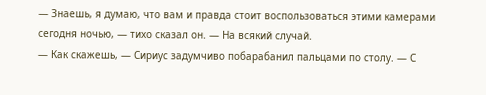— Знаешь, я думаю, что вам и правда стоит воспользоваться этими камерами сегодня ночью, — тихо сказал он. — На всякий случай.
— Как скажешь, — Сириус задумчиво побарабанил пальцами по столу. — С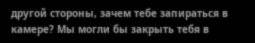другой стороны, зачем тебе запираться в камере? Мы могли бы закрыть тебя в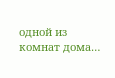одной из комнат дома…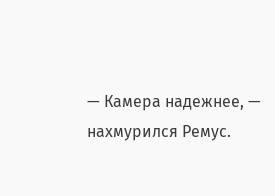— Камера надежнее, — нахмурился Ремус.